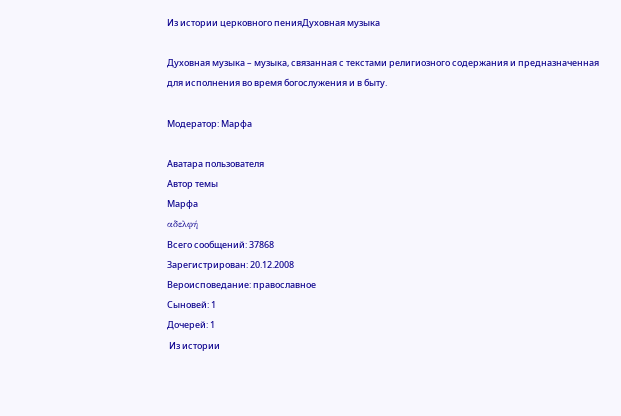Из истории церковного пенияДуховная музыка

Духовная музыка – музыка, связанная с текстами религиозного содержания и предназначенная для исполнения во время богослужения и в быту.

Модератор: Марфа

Аватара пользователя
Автор темы
Марфа
αδελφή
Всего сообщений: 37868
Зарегистрирован: 20.12.2008
Вероисповедание: православное
Сыновей: 1
Дочерей: 1
 Из истории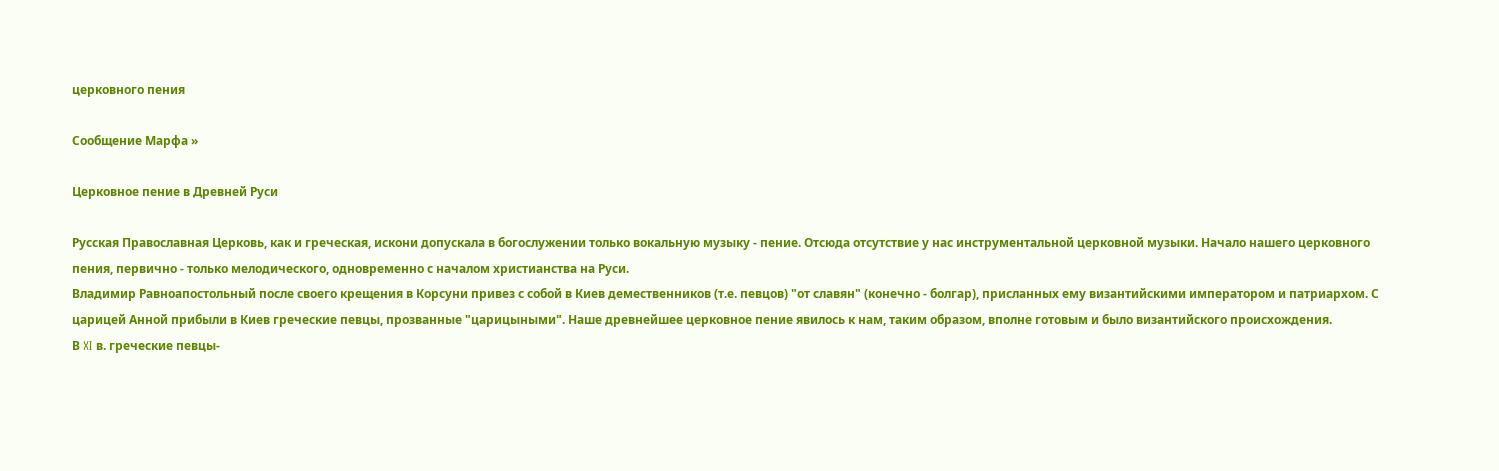церковного пения

Сообщение Марфа »

Церковное пение в Древней Руси

Русская Православная Церковь, как и греческая, искони допускала в богослужении только вокальную музыку - пение. Отсюда отсутствие у нас инструментальной церковной музыки. Начало нашего церковного пения, первично - только мелодического, одновременно с началом христианства на Руси.
Владимир Равноапостольный после своего крещения в Корсуни привез с собой в Киев демественников (т.е. певцов) "от славян" (конечно - болгар), присланных ему византийскими императором и патриархом. С царицей Анной прибыли в Киев греческие певцы, прозванные "царицыными". Наше древнейшее церковное пение явилось к нам, таким образом, вполне готовым и было византийского происхождения.
В XI в. греческие певцы-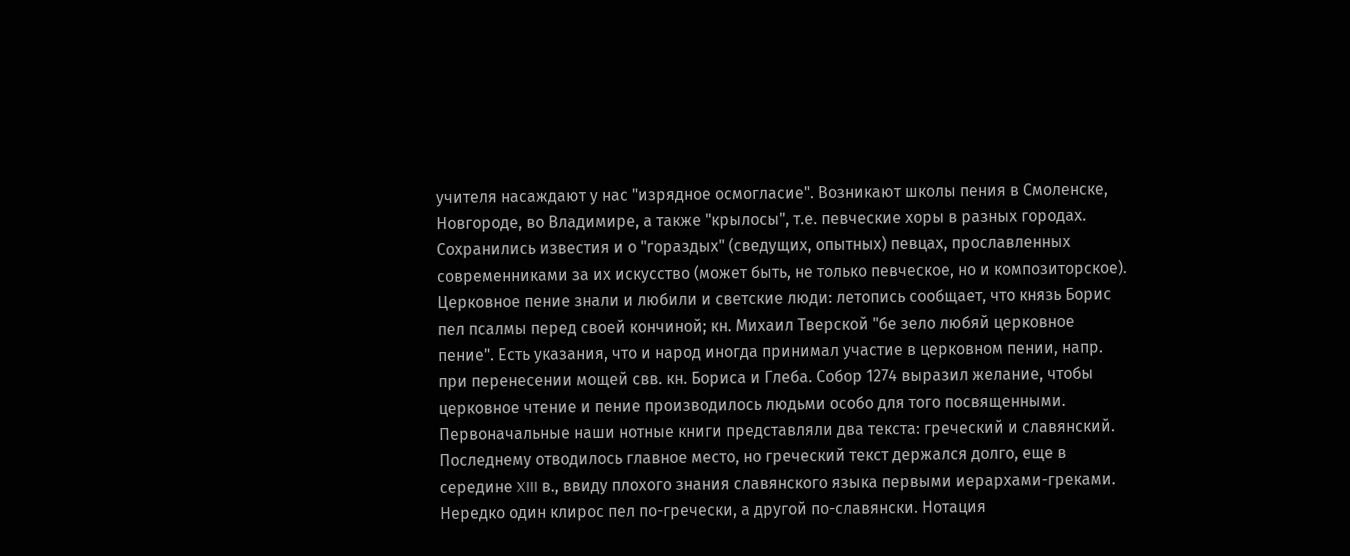учителя насаждают у нас "изрядное осмогласие". Возникают школы пения в Смоленске, Новгороде, во Владимире, а также "крылосы", т.е. певческие хоры в разных городах. Сохранились известия и о "гораздых" (сведущих, опытных) певцах, прославленных современниками за их искусство (может быть, не только певческое, но и композиторское).
Церковное пение знали и любили и светские люди: летопись сообщает, что князь Борис пел псалмы перед своей кончиной; кн. Михаил Тверской "бе зело любяй церковное пение". Есть указания, что и народ иногда принимал участие в церковном пении, напр. при перенесении мощей свв. кн. Бориса и Глеба. Собор 1274 выразил желание, чтобы церковное чтение и пение производилось людьми особо для того посвященными.
Первоначальные наши нотные книги представляли два текста: греческий и славянский. Последнему отводилось главное место, но греческий текст держался долго, еще в середине XIII в., ввиду плохого знания славянского языка первыми иерархами-греками. Нередко один клирос пел по-гречески, а другой по-славянски. Нотация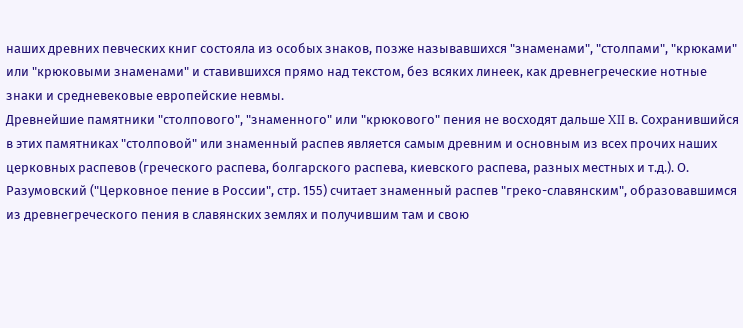наших древних певческих книг состояла из особых знаков, позже называвшихся "знаменами", "столпами", "крюками" или "крюковыми знаменами" и ставившихся прямо над текстом, без всяких линеек, как древнегреческие нотные знаки и средневековые европейские невмы.
Древнейшие памятники "столпового", "знаменного" или "крюкового" пения не восходят дальше XII в. Сохранившийся в этих памятниках "столповой" или знаменный распев является самым древним и основным из всех прочих наших церковных распевов (греческого распева, болгарского распева, киевского распева, разных местных и т.д.). О. Разумовский ("Церковное пение в России", стр. 155) считает знаменный распев "греко-славянским", образовавшимся из древнегреческого пения в славянских землях и получившим там и свою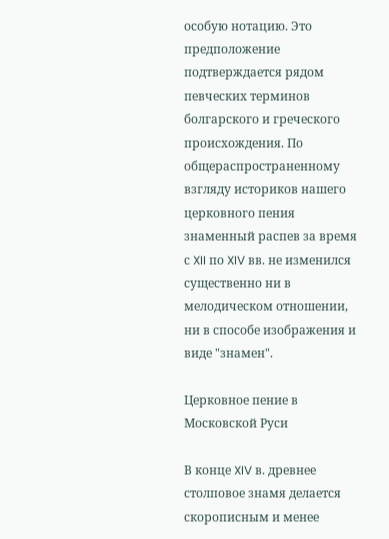особую нотацию. Это предположение подтверждается рядом певческих терминов болгарского и греческого происхождения. По общераспространенному взгляду историков нашего церковного пения знаменный распев за время с XII по XIV вв. не изменился существенно ни в мелодическом отношении, ни в способе изображения и виде "знамен".

Церковное пение в Московской Руси

В конце XIV в. древнее столповое знамя делается скорописным и менее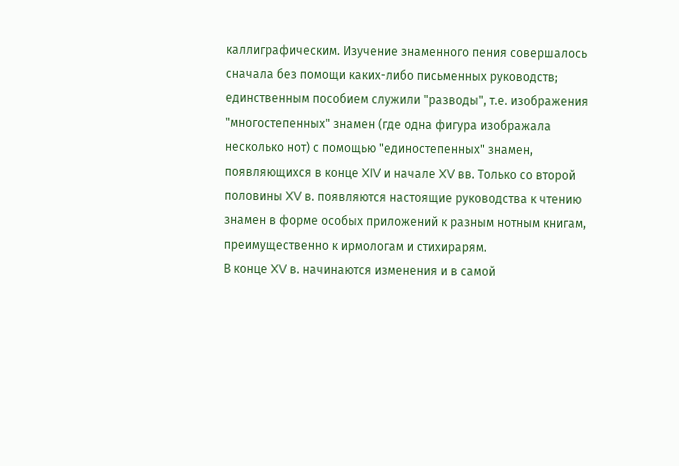каллиграфическим. Изучение знаменного пения совершалось сначала без помощи каких-либо письменных руководств; единственным пособием служили "разводы", т.е. изображения "многостепенных" знамен (где одна фигура изображала несколько нот) с помощью "единостепенных" знамен, появляющихся в конце XIV и начале XV вв. Только со второй половины XV в. появляются настоящие руководства к чтению знамен в форме особых приложений к разным нотным книгам, преимущественно к ирмологам и стихирарям.
В конце XV в. начинаются изменения и в самой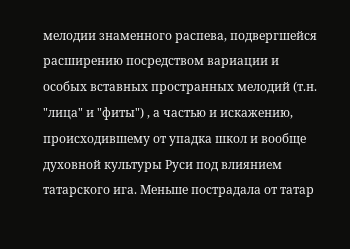мелодии знаменного распева, подвергшейся расширению посредством вариации и особых вставных пространных мелодий (т.н. "лица" и "фиты") , а частью и искажению, происходившему от упадка школ и вообще духовной культуры Руси под влиянием татарского ига. Меньше пострадала от татар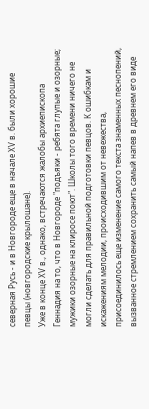северная Русь - и в Новгороде еще в начале XV в. были хорошие певцы (новгородские крылошане).
Уже в конце XV в., однако, встречаются жалобы архиепископа Геннадия на то, что в Новгороде "подъяки - ребята глупые и озорные; мужики озорные на клиросе поют". Школы того времени ничего не могли сделать для правильной подготовки певцов. К ошибкам и искажениям мелодии, происходившим от невежества, присоединилось еще изменение самого текста знаменных песнопений, вызванное стремлением сохранить самый напев в древнем его виде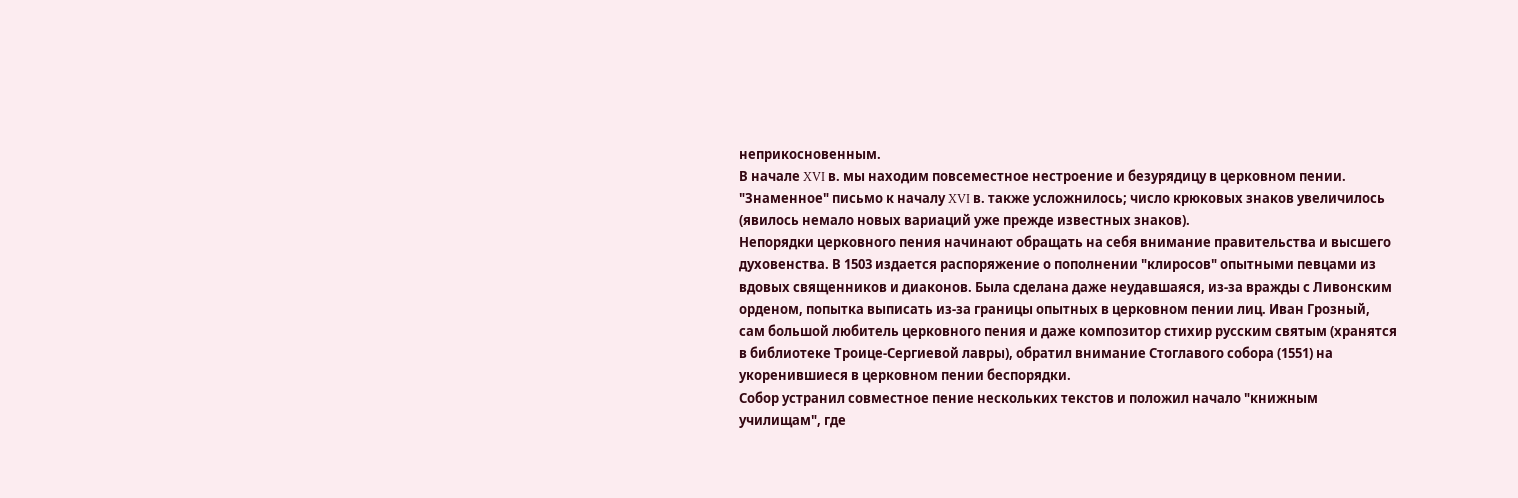неприкосновенным.
В начале XVI в. мы находим повсеместное нестроение и безурядицу в церковном пении. "Знаменное" письмо к началу XVI в. также усложнилось; число крюковых знаков увеличилось (явилось немало новых вариаций уже прежде известных знаков).
Непорядки церковного пения начинают обращать на себя внимание правительства и высшего духовенства. В 1503 издается распоряжение о пополнении "клиросов" опытными певцами из вдовых священников и диаконов. Была сделана даже неудавшаяся, из-за вражды с Ливонским орденом, попытка выписать из-за границы опытных в церковном пении лиц. Иван Грозный, сам большой любитель церковного пения и даже композитор стихир русским святым (хранятся в библиотеке Троице-Сергиевой лавры), обратил внимание Стоглавого собора (1551) на укоренившиеся в церковном пении беспорядки.
Собор устранил совместное пение нескольких текстов и положил начало "книжным училищам", где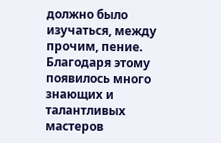должно было изучаться, между прочим, пение. Благодаря этому появилось много знающих и талантливых мастеров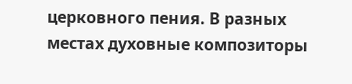церковного пения. В разных местах духовные композиторы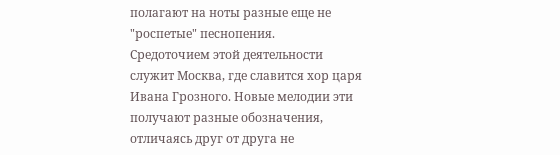полагают на ноты разные еще не "роспетые" песнопения.
Средоточием этой деятельности служит Москва, где славится хор царя Ивана Грозного. Новые мелодии эти получают разные обозначения, отличаясь друг от друга не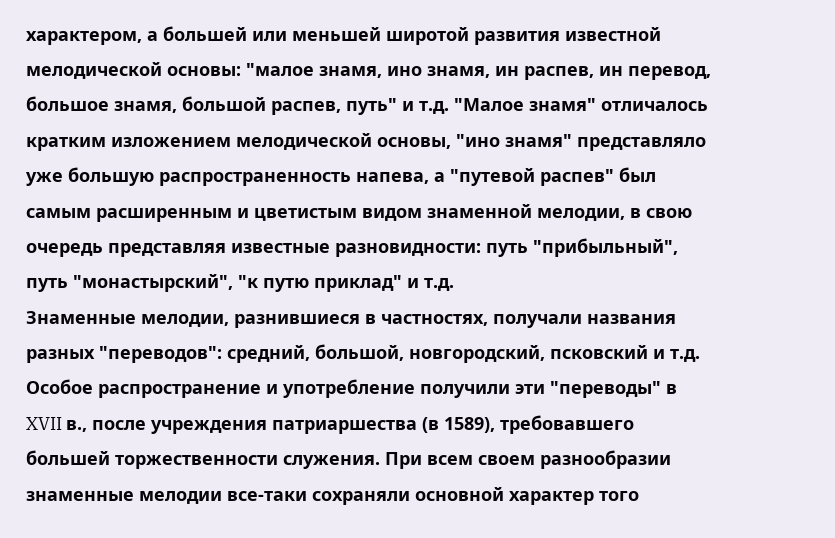характером, а большей или меньшей широтой развития известной мелодической основы: "малое знамя, ино знамя, ин распев, ин перевод, большое знамя, большой распев, путь" и т.д. "Малое знамя" отличалось кратким изложением мелодической основы, "ино знамя" представляло уже большую распространенность напева, а "путевой распев" был самым расширенным и цветистым видом знаменной мелодии, в свою очередь представляя известные разновидности: путь "прибыльный", путь "монастырский", "к путю приклад" и т.д.
Знаменные мелодии, разнившиеся в частностях, получали названия разных "переводов": средний, большой, новгородский, псковский и т.д. Особое распространение и употребление получили эти "переводы" в XVII в., после учреждения патриаршества (в 1589), требовавшего большей торжественности служения. При всем своем разнообразии знаменные мелодии все-таки сохраняли основной характер того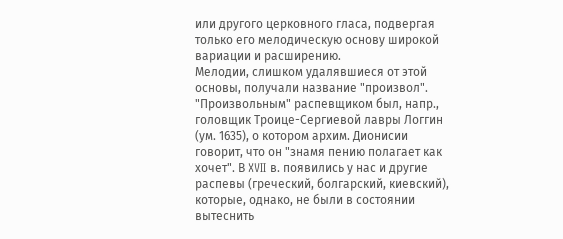или другого церковного гласа, подвергая только его мелодическую основу широкой вариации и расширению.
Мелодии, слишком удалявшиеся от этой основы, получали название "произвол". "Произвольным" распевщиком был, напр., головщик Троице-Сергиевой лавры Логгин (ум. 1635), о котором архим. Дионисии говорит, что он "знамя пению полагает как хочет". В XVII в. появились у нас и другие распевы (греческий, болгарский, киевский), которые, однако, не были в состоянии вытеснить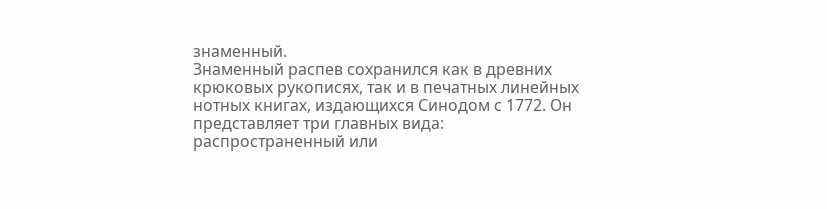знаменный.
Знаменный распев сохранился как в древних крюковых рукописях, так и в печатных линейных нотных книгах, издающихся Синодом с 1772. Он представляет три главных вида: распространенный или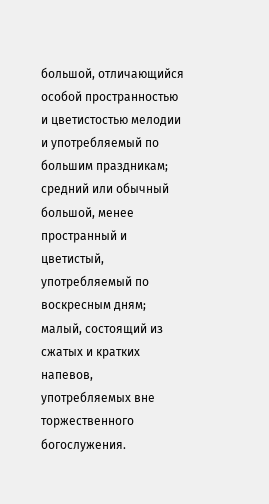большой, отличающийся особой пространностью и цветистостью мелодии и употребляемый по большим праздникам; средний или обычный большой, менее пространный и цветистый, употребляемый по воскресным дням; малый, состоящий из сжатых и кратких напевов, употребляемых вне торжественного богослужения.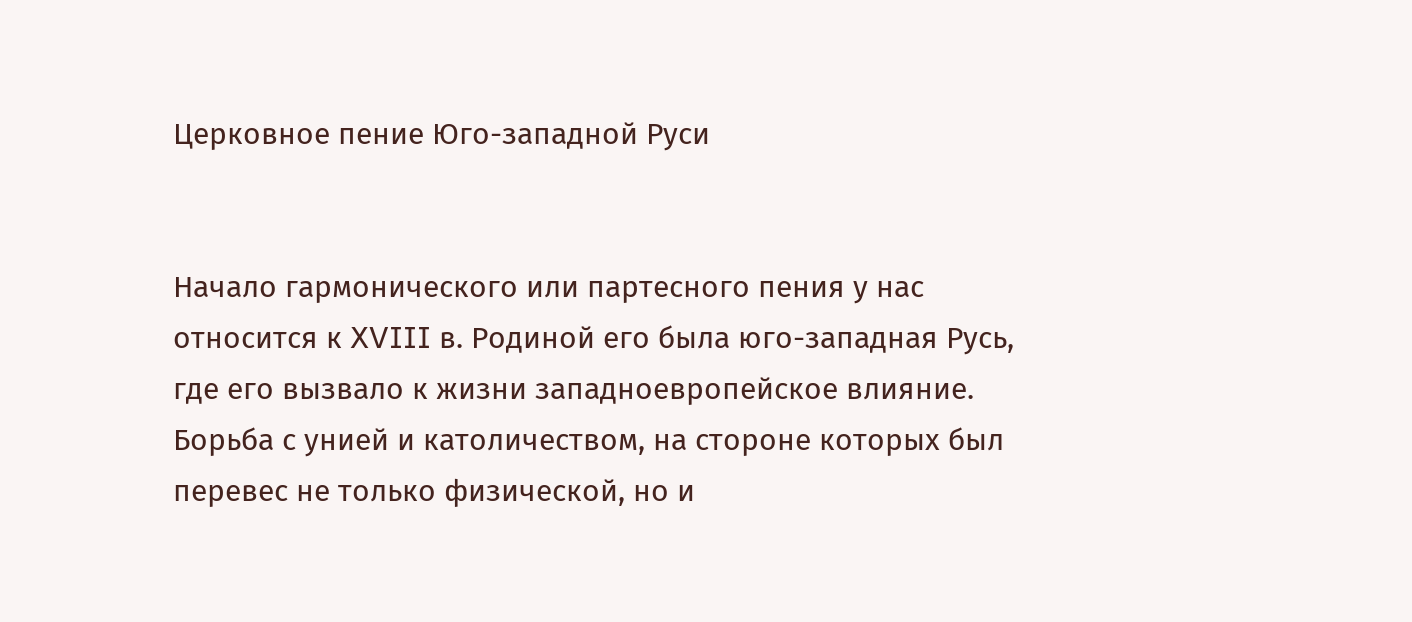Церковное пение Юго-западной Руси


Начало гармонического или партесного пения у нас относится к XVIII в. Родиной его была юго-западная Русь, где его вызвало к жизни западноевропейское влияние. Борьба с унией и католичеством, на стороне которых был перевес не только физической, но и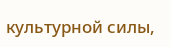культурной силы,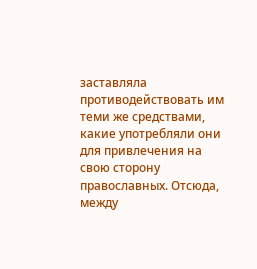заставляла противодействовать им теми же средствами, какие употребляли они для привлечения на свою сторону православных. Отсюда, между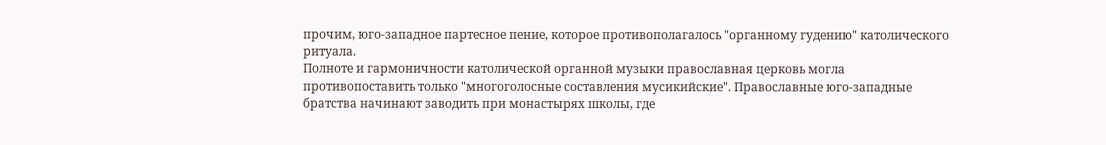прочим, юго-западное партесное пение, которое противополагалось "органному гудению" католического ритуала.
Полноте и гармоничности католической органной музыки православная церковь могла противопоставить только "многоголосные составления мусикийские". Православные юго-западные братства начинают заводить при монастырях школы, где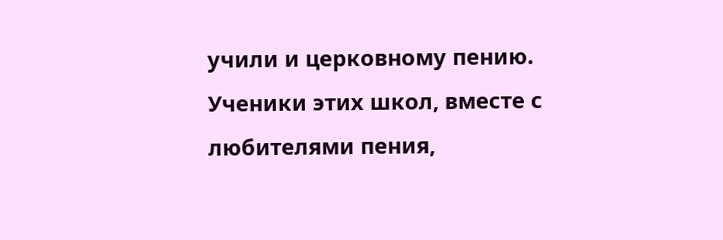учили и церковному пению. Ученики этих школ, вместе с любителями пения,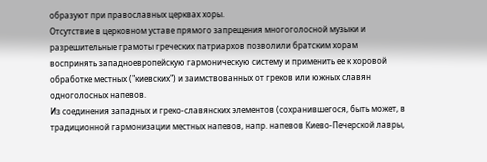образуют при православных церквах хоры.
Отсутствие в церковном уставе прямого запрещения многоголосной музыки и разрешительные грамоты греческих патриархов позволили братским хорам воспринять западноевропейскую гармоническую систему и применить ее к хоровой обработке местных ("киевских") и заимствованных от греков или южных славян одноголосных напевов.
Из соединения западных и греко-славянских элементов (сохранившегося, быть может, в традиционной гармонизации местных напевов, напр. напевов Киево-Печерской лавры,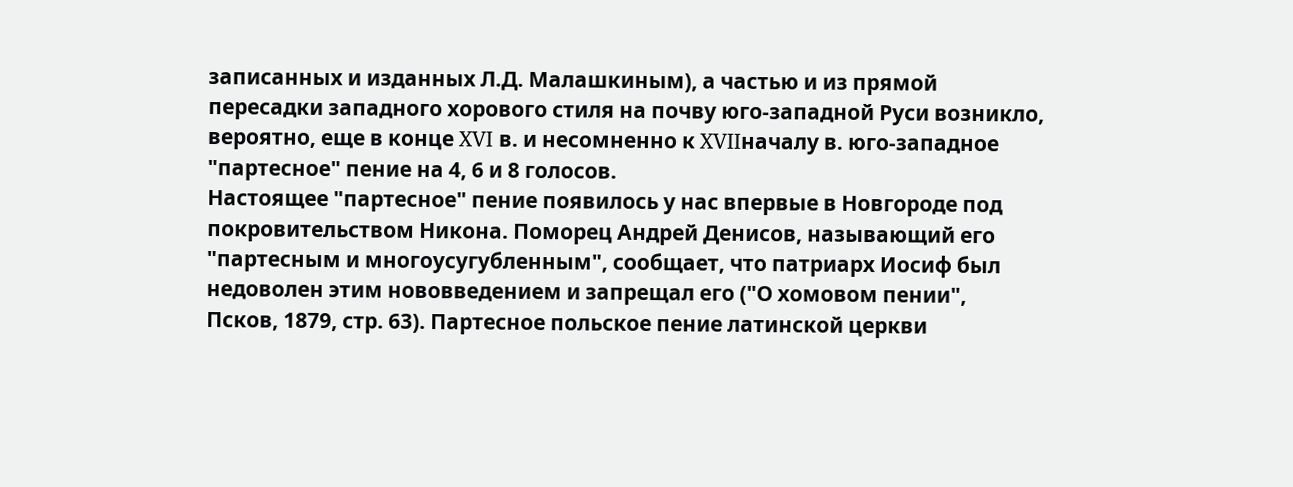записанных и изданных Л.Д. Малашкиным), а частью и из прямой пересадки западного хорового стиля на почву юго-западной Руси возникло, вероятно, еще в конце XVI в. и несомненно к XVIIначалу в. юго-западное "партесное" пение на 4, 6 и 8 голосов.
Настоящее "партесное" пение появилось у нас впервые в Новгороде под покровительством Никона. Поморец Андрей Денисов, называющий его "партесным и многоусугубленным", сообщает, что патриарх Иосиф был недоволен этим нововведением и запрещал его ("О хомовом пении", Псков, 1879, стр. 63). Партесное польское пение латинской церкви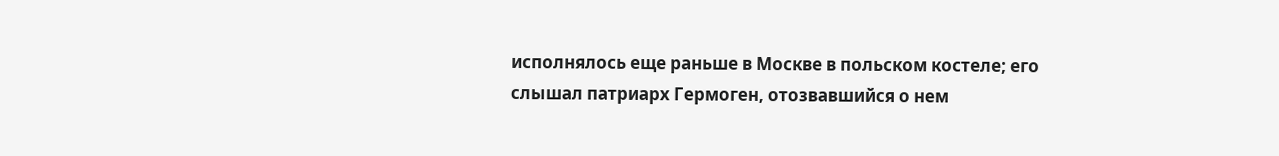исполнялось еще раньше в Москве в польском костеле; его слышал патриарх Гермоген, отозвавшийся о нем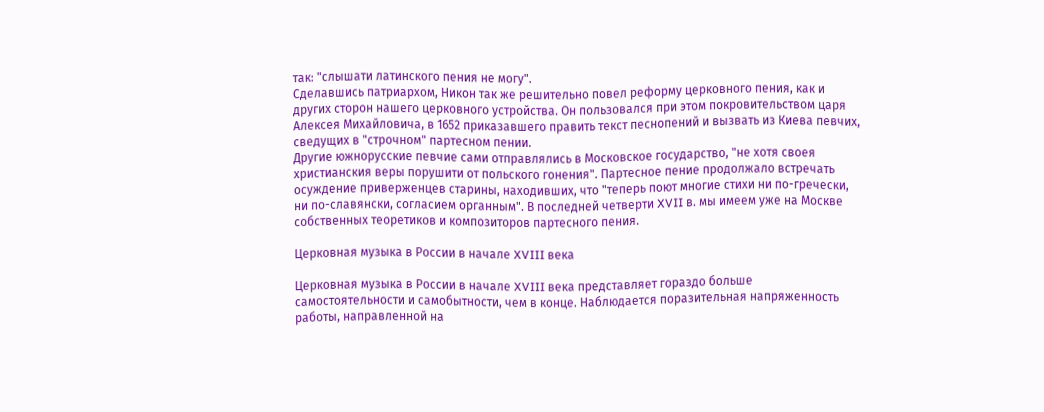так: "слышати латинского пения не могу".
Сделавшись патриархом, Никон так же решительно повел реформу церковного пения, как и других сторон нашего церковного устройства. Он пользовался при этом покровительством царя Алексея Михайловича, в 1652 приказавшего править текст песнопений и вызвать из Киева певчих, сведущих в "строчном" партесном пении.
Другие южнорусские певчие сами отправлялись в Московское государство, "не хотя своея христианския веры порушити от польского гонения". Партесное пение продолжало встречать осуждение приверженцев старины, находивших, что "теперь поют многие стихи ни по-гречески, ни по-славянски, согласием органным". В последней четверти XVII в. мы имеем уже на Москве собственных теоретиков и композиторов партесного пения.

Церковная музыка в России в начале XVIII века

Церковная музыка в России в начале XVIII века представляет гораздо больше самостоятельности и самобытности, чем в конце. Наблюдается поразительная напряженность работы, направленной на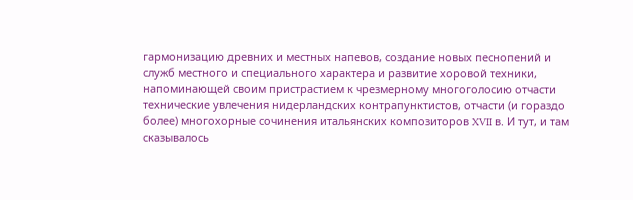гармонизацию древних и местных напевов, создание новых песнопений и служб местного и специального характера и развитие хоровой техники, напоминающей своим пристрастием к чрезмерному многоголосию отчасти технические увлечения нидерландских контрапунктистов, отчасти (и гораздо более) многохорные сочинения итальянских композиторов XVII в. И тут, и там сказывалось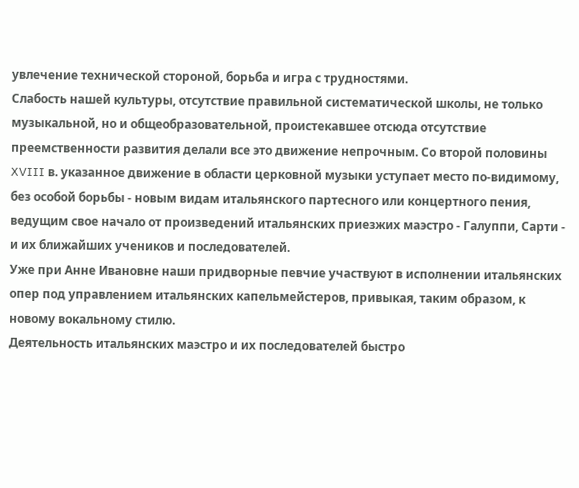увлечение технической стороной, борьба и игра с трудностями.
Слабость нашей культуры, отсутствие правильной систематической школы, не только музыкальной, но и общеобразовательной, проистекавшее отсюда отсутствие преемственности развития делали все это движение непрочным. Со второй половины XVIII в. указанное движение в области церковной музыки уступает место по-видимому, без особой борьбы - новым видам итальянского партесного или концертного пения, ведущим свое начало от произведений итальянских приезжих маэстро - Галуппи, Сарти - и их ближайших учеников и последователей.
Уже при Анне Ивановне наши придворные певчие участвуют в исполнении итальянских опер под управлением итальянских капельмейстеров, привыкая, таким образом, к новому вокальному стилю.
Деятельность итальянских маэстро и их последователей быстро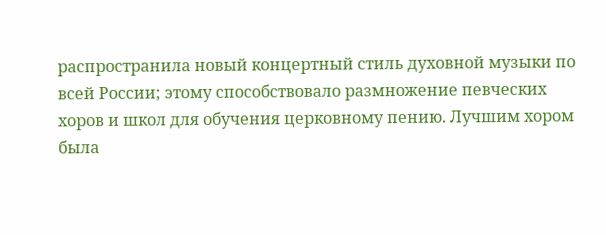распространила новый концертный стиль духовной музыки по всей России; этому способствовало размножение певческих хоров и школ для обучения церковному пению. Лучшим хором была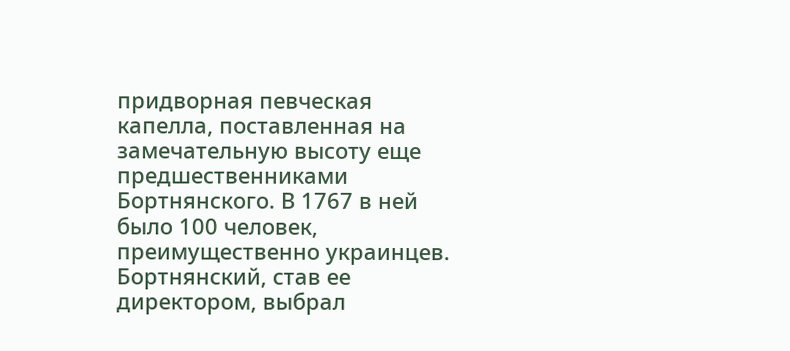придворная певческая капелла, поставленная на замечательную высоту еще предшественниками Бортнянского. В 1767 в ней было 100 человек, преимущественно украинцев. Бортнянский, став ее директором, выбрал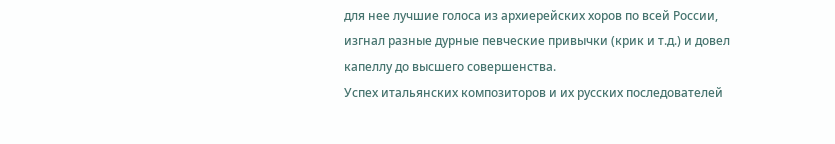для нее лучшие голоса из архиерейских хоров по всей России, изгнал разные дурные певческие привычки (крик и т.д.) и довел капеллу до высшего совершенства.
Успех итальянских композиторов и их русских последователей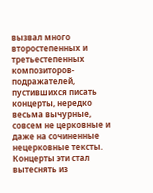вызвал много второстепенных и третьестепенных композиторов-подражателей, пустившихся писать концерты, нередко весьма вычурные, совсем не церковные и даже на сочиненные нецерковные тексты. Концерты эти стал вытеснять из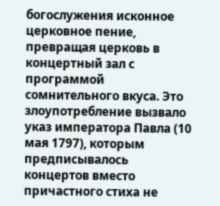богослужения исконное церковное пение, превращая церковь в концертный зал с программой сомнительного вкуса. Это злоупотребление вызвало указ императора Павла (10 мая 1797), которым предписывалось концертов вместо причастного стиха не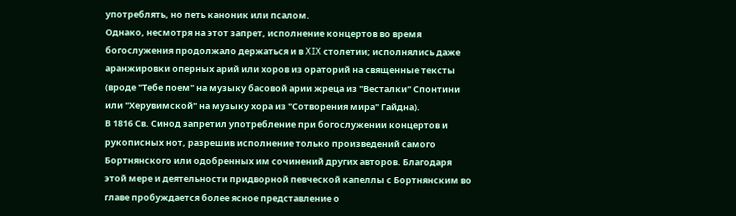употреблять, но петь каноник или псалом.
Однако, несмотря на этот запрет, исполнение концертов во время богослужения продолжало держаться и в XIX столетии; исполнялись даже аранжировки оперных арий или хоров из ораторий на священные тексты (вроде "Тебе поем" на музыку басовой арии жреца из "Весталки" Спонтини или "Херувимской" на музыку хора из "Сотворения мира" Гайдна).
В 1816 Св. Синод запретил употребление при богослужении концертов и рукописных нот, разрешив исполнение только произведений самого Бортнянского или одобренных им сочинений других авторов. Благодаря этой мере и деятельности придворной певческой капеллы с Бортнянским во главе пробуждается более ясное представление о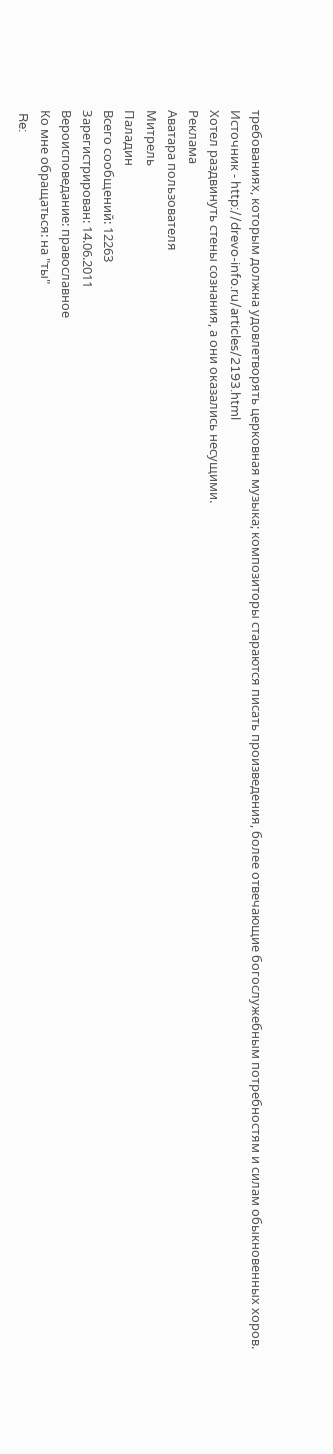требованиях, которым должна удовлетворять церковная музыка; композиторы стараются писать произведения, более отвечающие богослужебным потребностям и силам обыкновенных хоров.
Источник - http://drevo-info.ru/articles/2193.html
Хотел раздвинуть стены сознания, а они оказались несущими.
Реклама
Аватара пользователя
Митрель
Паладин
Всего сообщений: 12263
Зарегистрирован: 14.06.2011
Вероисповедание: православное
Ко мне обращаться: на "ты"
 Re: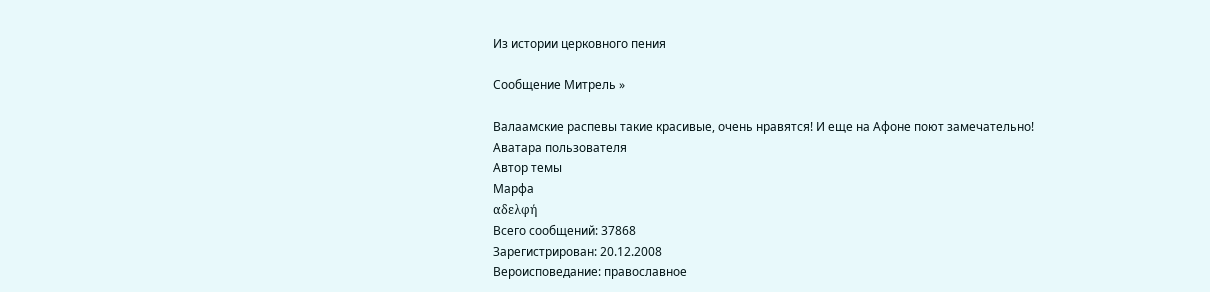Из истории церковного пения

Сообщение Митрель »

Валаамские распевы такие красивые, очень нравятся! И еще на Афоне поют замечательно!
Аватара пользователя
Автор темы
Марфа
αδελφή
Всего сообщений: 37868
Зарегистрирован: 20.12.2008
Вероисповедание: православное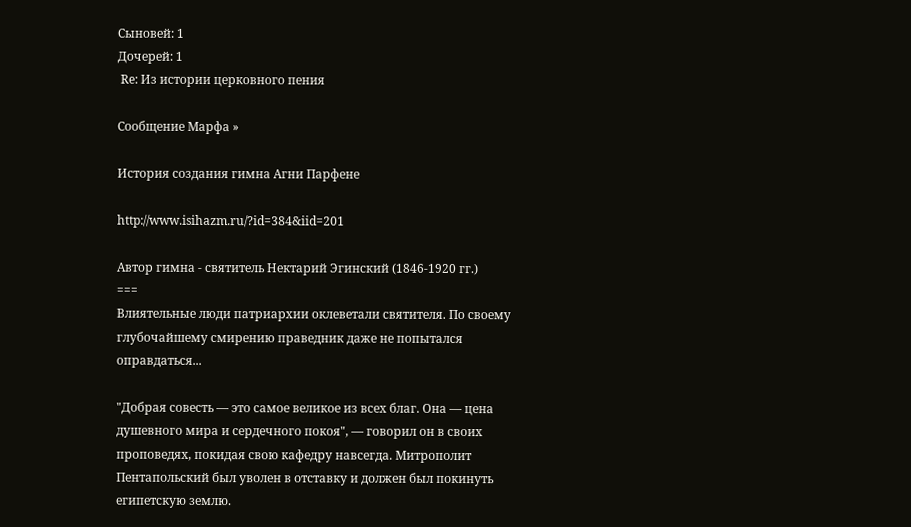Сыновей: 1
Дочерей: 1
 Re: Из истории церковного пения

Сообщение Марфа »

История создания гимна Агни Парфене

http://www.isihazm.ru/?id=384&iid=201

Автор гимна - святитель Нектарий Эгинский (1846-1920 гг.)
===
Влиятельные люди патриархии оклеветали святителя. По своему глубочайшему смирению праведник даже не попытался оправдаться...

"Добрая совесть — это самое великое из всех благ. Она — цена душевного мира и сердечного покоя", — говорил он в своих проповедях, покидая свою кафедру навсегда. Митрополит Пентапольский был уволен в отставку и должен был покинуть египетскую землю.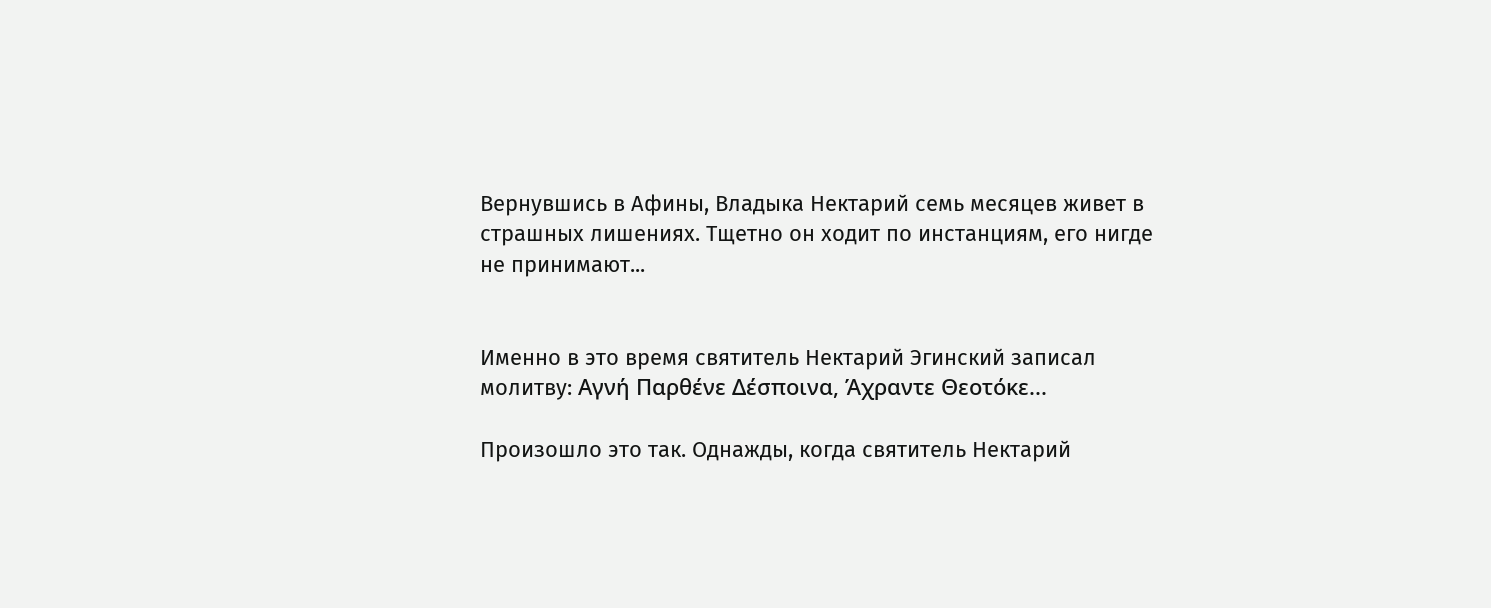Вернувшись в Афины, Владыка Нектарий семь месяцев живет в страшных лишениях. Тщетно он ходит по инстанциям, его нигде не принимают...


Именно в это время святитель Нектарий Эгинский записал молитву: Αγνή Παρθένε Δέσποινα, Άχραντε Θεοτόκε...

Произошло это так. Однажды, когда святитель Нектарий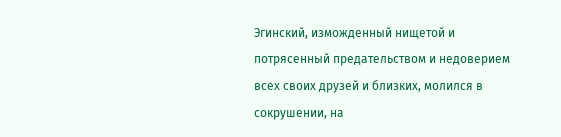Эгинский, изможденный нищетой и потрясенный предательством и недоверием всех своих друзей и близких, молился в сокрушении, на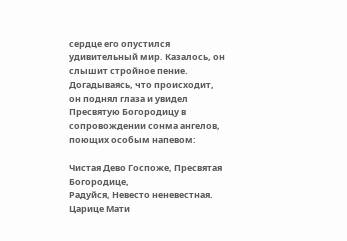сердце его опустился удивительный мир. Казалось, он слышит стройное пение. Догадываясь, что происходит, он поднял глаза и увидел Пресвятую Богородицу в сопровождении сонма ангелов, поющих особым напевом:

Чистая Дево Госпоже, Пресвятая Богородице,
Радуйся, Невесто неневестная.
Царице Мати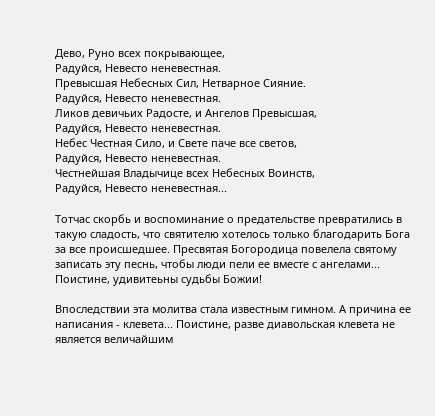Дево, Руно всех покрывающее,
Радуйся, Невесто неневестная.
Превысшая Небесных Сил, Нетварное Сияние.
Радуйся, Невесто неневестная.
Ликов девичьих Радосте, и Ангелов Превысшая,
Радуйся, Невесто неневестная.
Небес Честная Сило, и Свете паче все светов,
Радуйся, Невесто неневестная.
Честнейшая Владычице всех Небесных Воинств,
Радуйся, Невесто неневестная...

Тотчас скорбь и воспоминание о предательстве превратились в такую сладость, что святителю хотелось только благодарить Бога за все происшедшее. Пресвятая Богородица повелела святому записать эту песнь, чтобы люди пели ее вместе с ангелами... Поистине, удивитеьны судьбы Божии!

Впоследствии эта молитва стала известным гимном. А причина ее написания - клевета... Поистине, разве диавольская клевета не является величайшим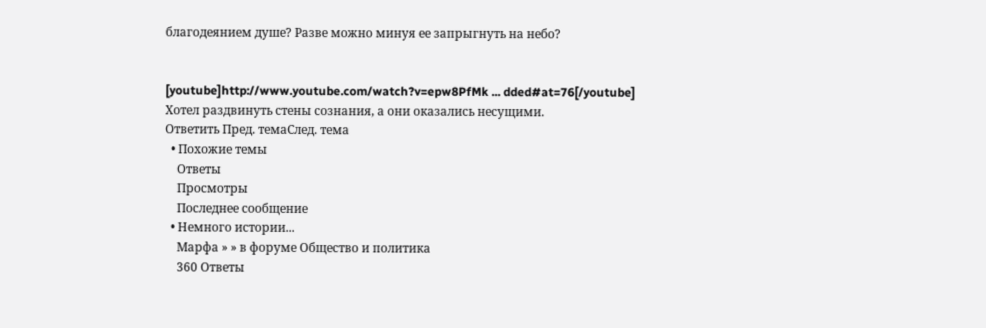благодеянием душе? Разве можно минуя ее запрыгнуть на небо?


[youtube]http://www.youtube.com/watch?v=epw8PfMk ... dded#at=76[/youtube]
Хотел раздвинуть стены сознания, а они оказались несущими.
Ответить Пред. темаСлед. тема
  • Похожие темы
    Ответы
    Просмотры
    Последнее сообщение
  • Немного истории...
    Марфа » » в форуме Общество и политика
    360 Ответы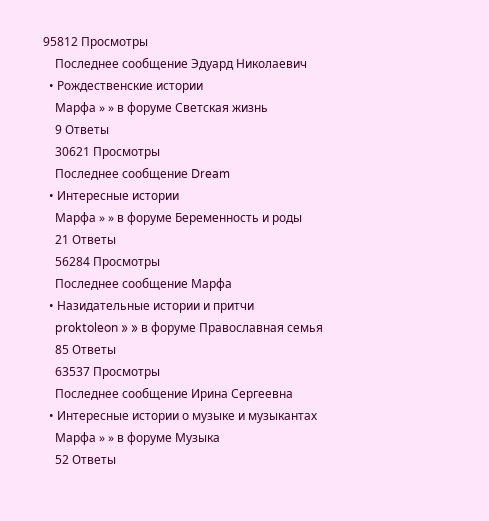95812 Просмотры
    Последнее сообщение Эдуард Николаевич
  • Рождественские истории
    Марфа » » в форуме Светская жизнь
    9 Ответы
    30621 Просмотры
    Последнее сообщение Dream
  • Интересные истории
    Марфа » » в форуме Беременность и роды
    21 Ответы
    56284 Просмотры
    Последнее сообщение Марфа
  • Назидательные истории и притчи
    proktoleon » » в форуме Православная семья
    85 Ответы
    63537 Просмотры
    Последнее сообщение Ирина Сергеевна
  • Интересные истории о музыке и музыкантах
    Марфа » » в форуме Музыка
    52 Ответы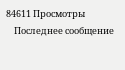84611 Просмотры
    Последнее сообщение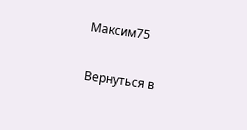Максим75

Вернуться в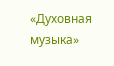«Духовная музыка»